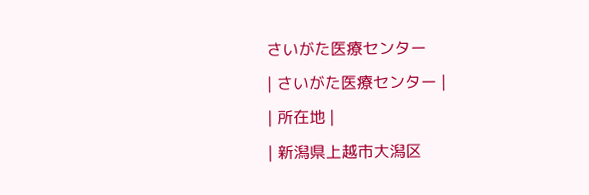さいがた医療センター
| さいがた医療センター |
| 所在地 |
| 新潟県上越市大潟区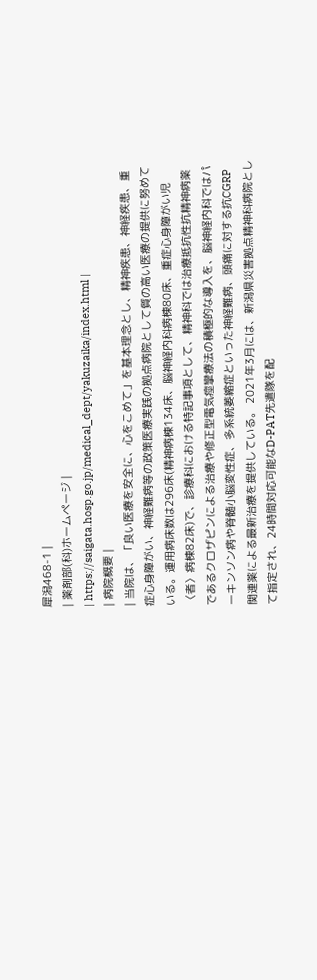犀潟468-1 |
| 薬剤部(科)ホームページ |
| https://saigata.hosp.go.jp/medical_dept/yakuzaika/index.html |
| 病院概要 |
| 当院は、「良い医療を安全に、心をこめて」を基本理念とし、精神疾患、神経疾患、重症心身障がい、神経難病等の政策医療実践の拠点病院として質の高い医療の提供に努めている。運用病床数は296床(精神病棟134床、脳神経内科病棟80床、重症心身障がい児〈者〉病棟82床)で、診療科における特記事項として、精神科では治療抵抗性抗精神病薬であるクロザピンによる治療や修正型電気痙攣療法の積極的な導入を、脳神経内科ではパーキンソン病や脊髄小脳変性症、多系統萎縮症といった神経難病、頭痛に対する抗CGRP関連薬による最新治療を提供している。 2021年3月には、新潟県災害拠点精神科病院として指定され、24時間対応可能なD-PAT先遣隊を配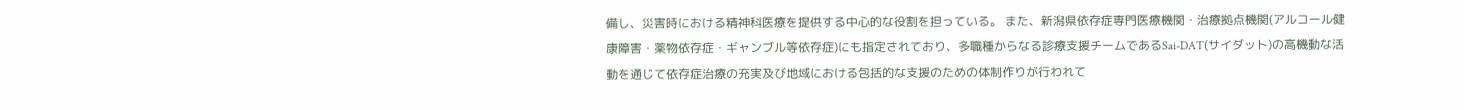備し、災害時における精神科医療を提供する中心的な役割を担っている。 また、新潟県依存症専門医療機関・治療拠点機関(アルコール健康障害・薬物依存症・ギャンブル等依存症)にも指定されており、多職種からなる診療支援チームであるSai-DAT(サイダット)の高機動な活動を通じて依存症治療の充実及び地域における包括的な支援のための体制作りが行われて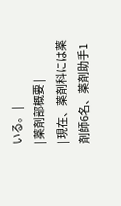いる。 |
| 薬剤部概要 |
| 現在、薬剤科には薬剤師6名、薬剤助手1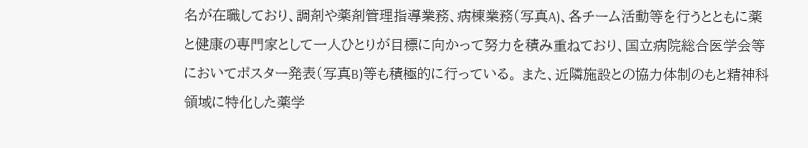名が在職しており、調剤や薬剤管理指導業務、病棟業務(写真A)、各チーム活動等を行うとともに薬と健康の専門家として一人ひとりが目標に向かって努力を積み重ねており、国立病院総合医学会等においてポスター発表(写真B)等も積極的に行っている。 また、近隣施設との協力体制のもと精神科領域に特化した薬学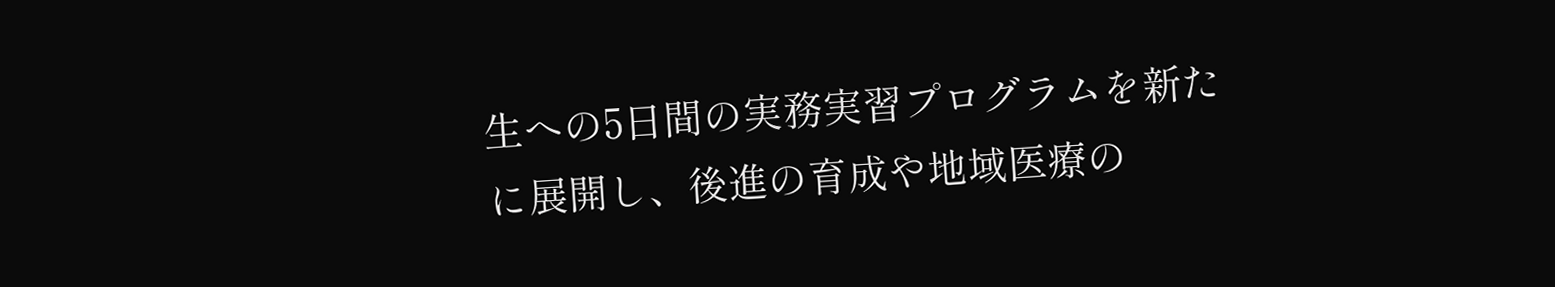生への5日間の実務実習プログラムを新たに展開し、後進の育成や地域医療の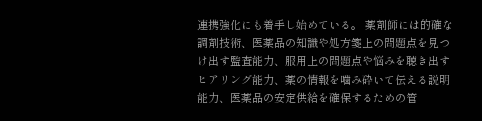連携強化にも着手し始めている。 薬剤師には的確な調剤技術、医薬品の知識や処方箋上の問題点を見つけ出す監査能力、服用上の問題点や悩みを聴き出すヒアリング能力、薬の情報を噛み砕いて伝える説明能力、医薬品の安定供給を確保するための管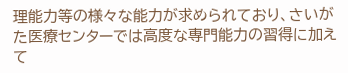理能力等の様々な能力が求められており、さいがた医療センターでは高度な専門能力の習得に加えて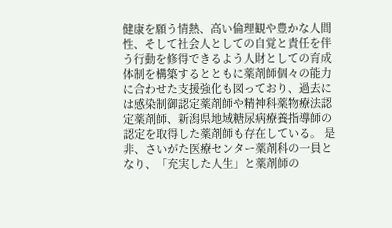健康を願う情熱、高い倫理観や豊かな人間性、そして社会人としての自覚と責任を伴う行動を修得できるよう人財としての育成体制を構築するとともに薬剤師個々の能力に合わせた支援強化も図っており、過去には感染制御認定薬剤師や精神科薬物療法認定薬剤師、新潟県地域糖尿病療養指導師の認定を取得した薬剤師も存在している。 是非、さいがた医療センター薬剤科の一員となり、「充実した人生」と薬剤師の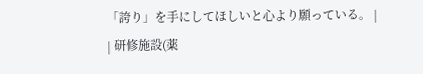「誇り」を手にしてほしいと心より願っている。 |
| 研修施設(薬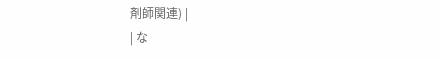剤師関連) |
| な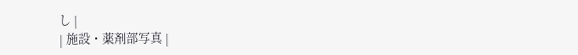し |
| 施設・薬剤部写真 |